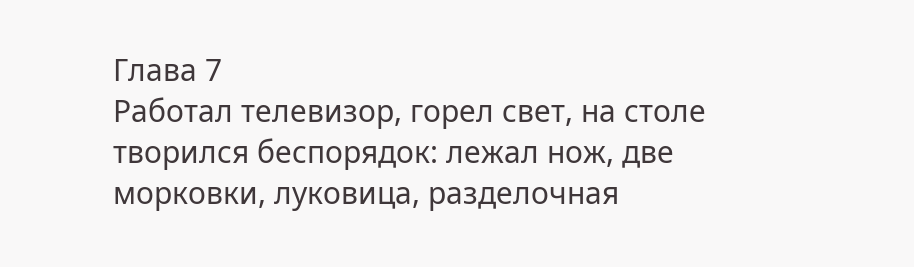Глава 7
Работал телевизор, горел свет, на столе творился беспорядок: лежал нож, две морковки, луковица, разделочная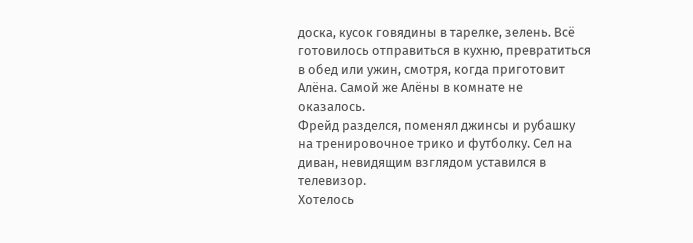доска, кусок говядины в тарелке, зелень. Всё готовилось отправиться в кухню, превратиться в обед или ужин, смотря, когда приготовит Алёна. Самой же Алёны в комнате не оказалось.
Фрейд разделся, поменял джинсы и рубашку на тренировочное трико и футболку. Сел на диван, невидящим взглядом уставился в телевизор.
Хотелось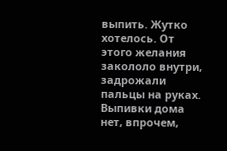выпить. Жутко хотелось. От этого желания закололо внутри, задрожали пальцы на руках. Выпивки дома нет, впрочем,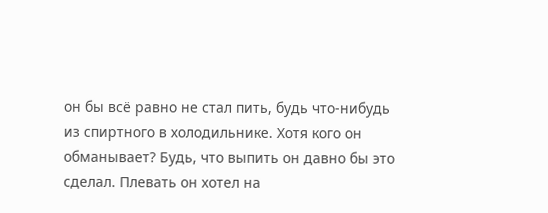он бы всё равно не стал пить, будь что-нибудь из спиртного в холодильнике. Хотя кого он обманывает? Будь, что выпить он давно бы это сделал. Плевать он хотел на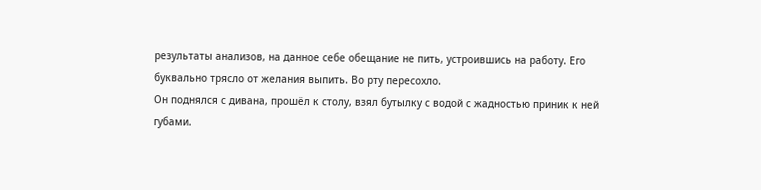результаты анализов, на данное себе обещание не пить, устроившись на работу. Его буквально трясло от желания выпить. Во рту пересохло.
Он поднялся с дивана, прошёл к столу, взял бутылку с водой с жадностью приник к ней губами.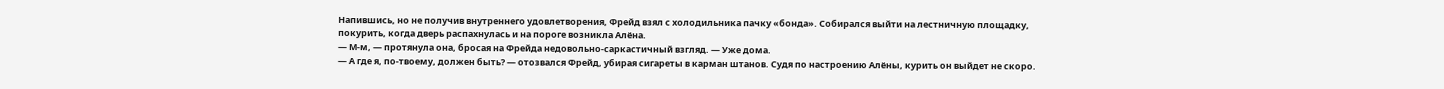Напившись, но не получив внутреннего удовлетворения, Фрейд взял с холодильника пачку «бонда». Собирался выйти на лестничную площадку, покурить, когда дверь распахнулась и на пороге возникла Алёна.
— М-м, — протянула она, бросая на Фрейда недовольно-саркастичный взгляд. — Уже дома.
— А где я, по-твоему, должен быть? — отозвался Фрейд, убирая сигареты в карман штанов. Судя по настроению Алёны, курить он выйдет не скоро.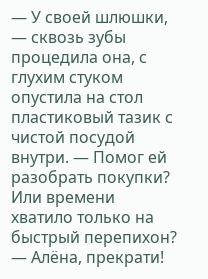— У своей шлюшки, — сквозь зубы процедила она, с глухим стуком опустила на стол пластиковый тазик с чистой посудой внутри. — Помог ей разобрать покупки? Или времени хватило только на быстрый перепихон?
— Алёна, прекрати!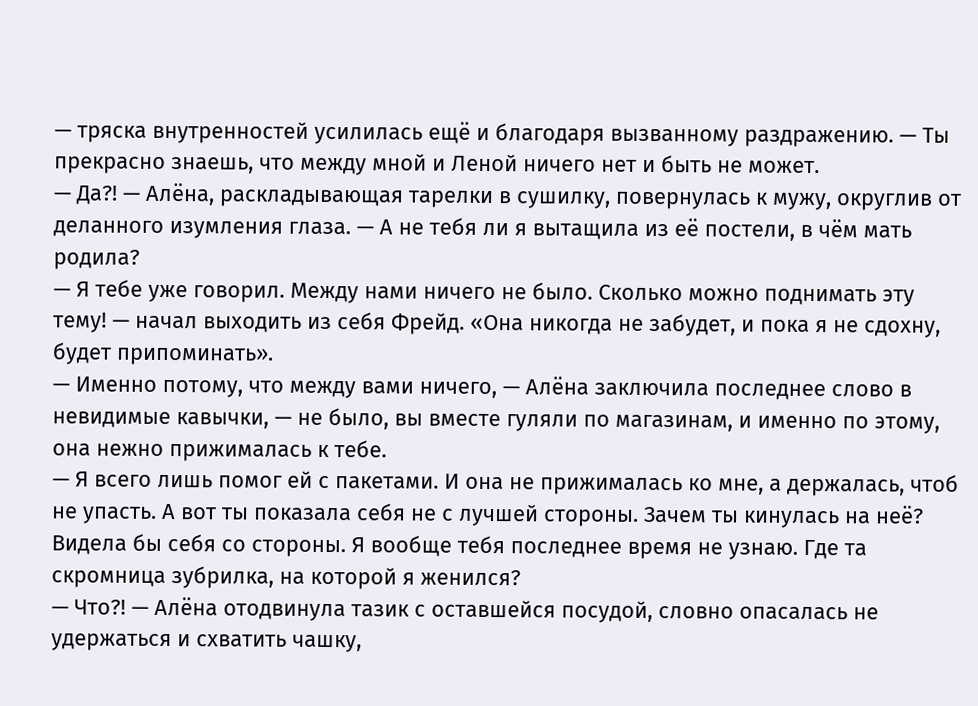— тряска внутренностей усилилась ещё и благодаря вызванному раздражению. — Ты прекрасно знаешь, что между мной и Леной ничего нет и быть не может.
— Да?! — Алёна, раскладывающая тарелки в сушилку, повернулась к мужу, округлив от деланного изумления глаза. — А не тебя ли я вытащила из её постели, в чём мать родила?
— Я тебе уже говорил. Между нами ничего не было. Сколько можно поднимать эту тему! — начал выходить из себя Фрейд. «Она никогда не забудет, и пока я не сдохну, будет припоминать».
— Именно потому, что между вами ничего, — Алёна заключила последнее слово в невидимые кавычки, — не было, вы вместе гуляли по магазинам, и именно по этому, она нежно прижималась к тебе.
— Я всего лишь помог ей с пакетами. И она не прижималась ко мне, а держалась, чтоб не упасть. А вот ты показала себя не с лучшей стороны. Зачем ты кинулась на неё? Видела бы себя со стороны. Я вообще тебя последнее время не узнаю. Где та скромница зубрилка, на которой я женился?
— Что?! — Алёна отодвинула тазик с оставшейся посудой, словно опасалась не удержаться и схватить чашку,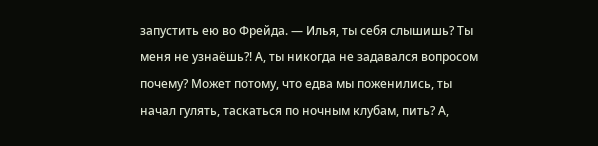запустить ею во Фрейда. — Илья, ты себя слышишь? Ты меня не узнаёшь?! А, ты никогда не задавался вопросом почему? Может потому, что едва мы поженились, ты начал гулять, таскаться по ночным клубам, пить? А,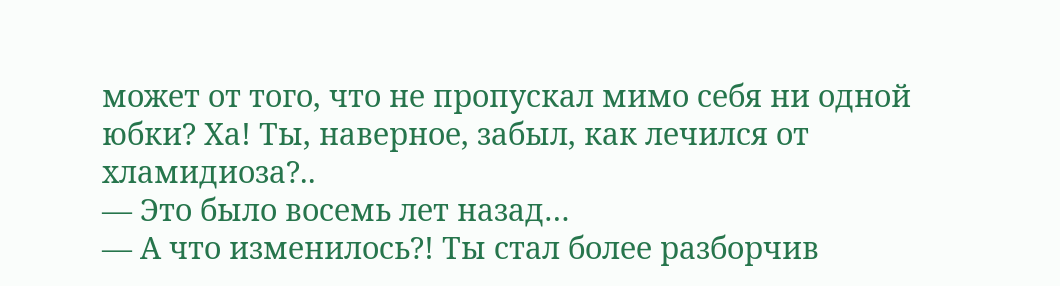может от того, что не пропускал мимо себя ни одной юбки? Ха! Ты, наверное, забыл, как лечился от хламидиоза?..
— Это было восемь лет назад…
— А что изменилось?! Ты стал более разборчив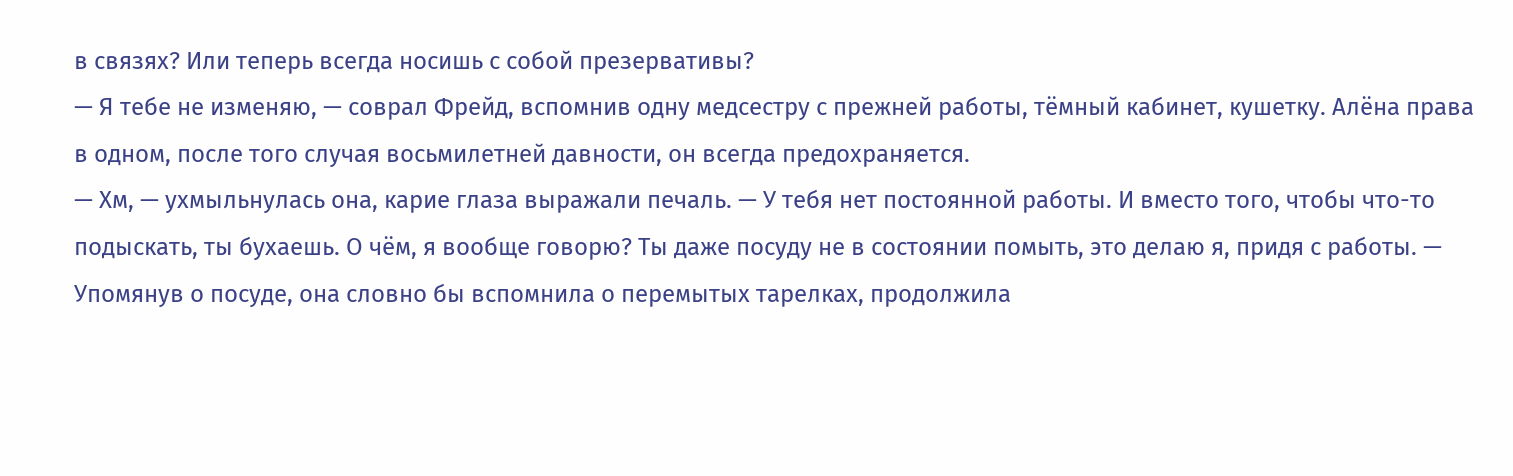в связях? Или теперь всегда носишь с собой презервативы?
— Я тебе не изменяю, — соврал Фрейд, вспомнив одну медсестру с прежней работы, тёмный кабинет, кушетку. Алёна права в одном, после того случая восьмилетней давности, он всегда предохраняется.
— Хм, — ухмыльнулась она, карие глаза выражали печаль. — У тебя нет постоянной работы. И вместо того, чтобы что-то подыскать, ты бухаешь. О чём, я вообще говорю? Ты даже посуду не в состоянии помыть, это делаю я, придя с работы. — Упомянув о посуде, она словно бы вспомнила о перемытых тарелках, продолжила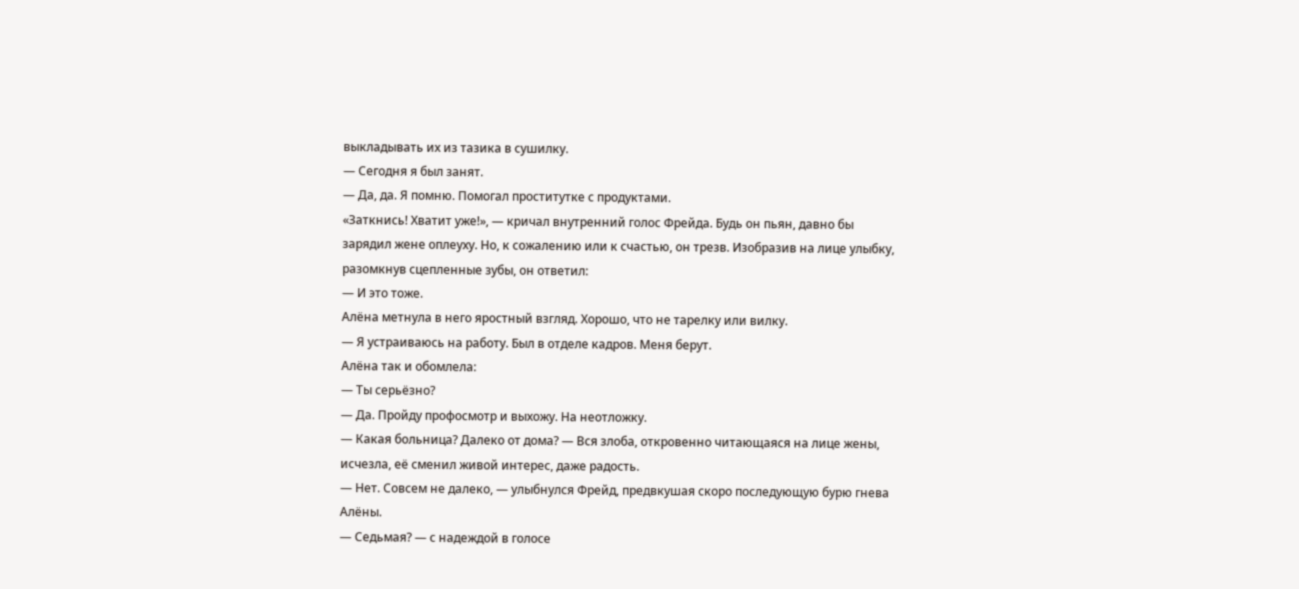выкладывать их из тазика в сушилку.
— Сегодня я был занят.
— Да, да. Я помню. Помогал проститутке с продуктами.
«Заткнись! Хватит уже!», — кричал внутренний голос Фрейда. Будь он пьян, давно бы зарядил жене оплеуху. Но, к сожалению или к счастью, он трезв. Изобразив на лице улыбку, разомкнув сцепленные зубы, он ответил:
— И это тоже.
Алёна метнула в него яростный взгляд. Хорошо, что не тарелку или вилку.
— Я устраиваюсь на работу. Был в отделе кадров. Меня берут.
Алёна так и обомлела:
— Ты серьёзно?
— Да. Пройду профосмотр и выхожу. На неотложку.
— Какая больница? Далеко от дома? — Вся злоба, откровенно читающаяся на лице жены, исчезла, её сменил живой интерес, даже радость.
— Нет. Совсем не далеко, — улыбнулся Фрейд, предвкушая скоро последующую бурю гнева Алёны.
— Седьмая? — с надеждой в голосе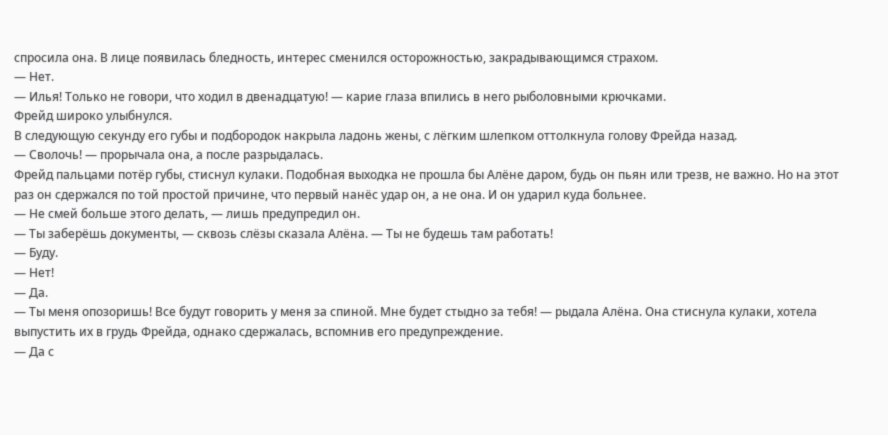спросила она. В лице появилась бледность, интерес сменился осторожностью, закрадывающимся страхом.
— Нет.
— Илья! Только не говори, что ходил в двенадцатую! — карие глаза впились в него рыболовными крючками.
Фрейд широко улыбнулся.
В следующую секунду его губы и подбородок накрыла ладонь жены, с лёгким шлепком оттолкнула голову Фрейда назад.
— Сволочь! — прорычала она, а после разрыдалась.
Фрейд пальцами потёр губы, стиснул кулаки. Подобная выходка не прошла бы Алёне даром, будь он пьян или трезв, не важно. Но на этот раз он сдержался по той простой причине, что первый нанёс удар он, а не она. И он ударил куда больнее.
— Не смей больше этого делать, — лишь предупредил он.
— Ты заберёшь документы, — сквозь слёзы сказала Алёна. — Ты не будешь там работать!
— Буду.
— Нет!
— Да.
— Ты меня опозоришь! Все будут говорить у меня за спиной. Мне будет стыдно за тебя! — рыдала Алёна. Она стиснула кулаки, хотела выпустить их в грудь Фрейда, однако сдержалась, вспомнив его предупреждение.
— Да с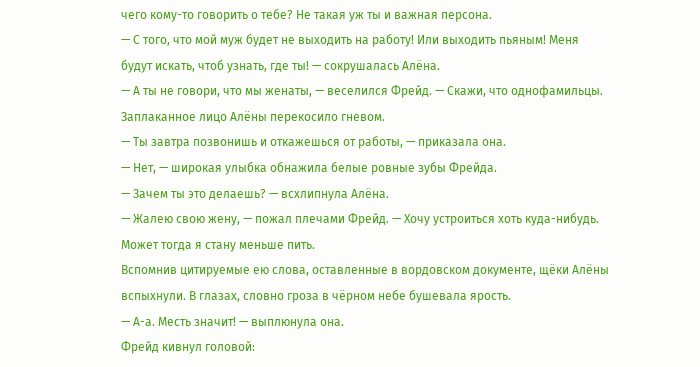чего кому-то говорить о тебе? Не такая уж ты и важная персона.
— С того, что мой муж будет не выходить на работу! Или выходить пьяным! Меня будут искать, чтоб узнать, где ты! — сокрушалась Алёна.
— А ты не говори, что мы женаты, — веселился Фрейд. — Скажи, что однофамильцы.
Заплаканное лицо Алёны перекосило гневом.
— Ты завтра позвонишь и откажешься от работы, — приказала она.
— Нет, — широкая улыбка обнажила белые ровные зубы Фрейда.
— Зачем ты это делаешь? — всхлипнула Алёна.
— Жалею свою жену, — пожал плечами Фрейд. — Хочу устроиться хоть куда-нибудь. Может тогда я стану меньше пить.
Вспомнив цитируемые ею слова, оставленные в вордовском документе, щёки Алёны вспыхнули. В глазах, словно гроза в чёрном небе бушевала ярость.
— А-а. Месть значит! — выплюнула она.
Фрейд кивнул головой: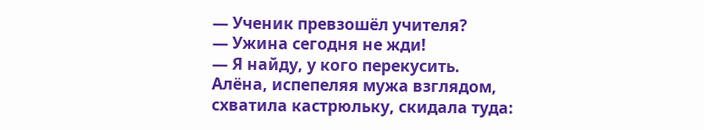— Ученик превзошёл учителя?
— Ужина сегодня не жди!
— Я найду, у кого перекусить.
Алёна, испепеляя мужа взглядом, схватила кастрюльку, скидала туда: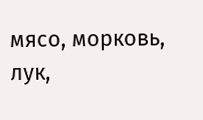мясо, морковь, лук,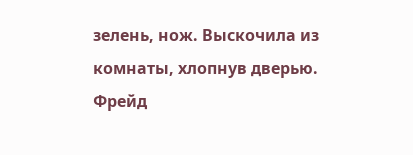зелень, нож. Выскочила из комнаты, хлопнув дверью.
Фрейд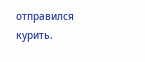отправился курить.